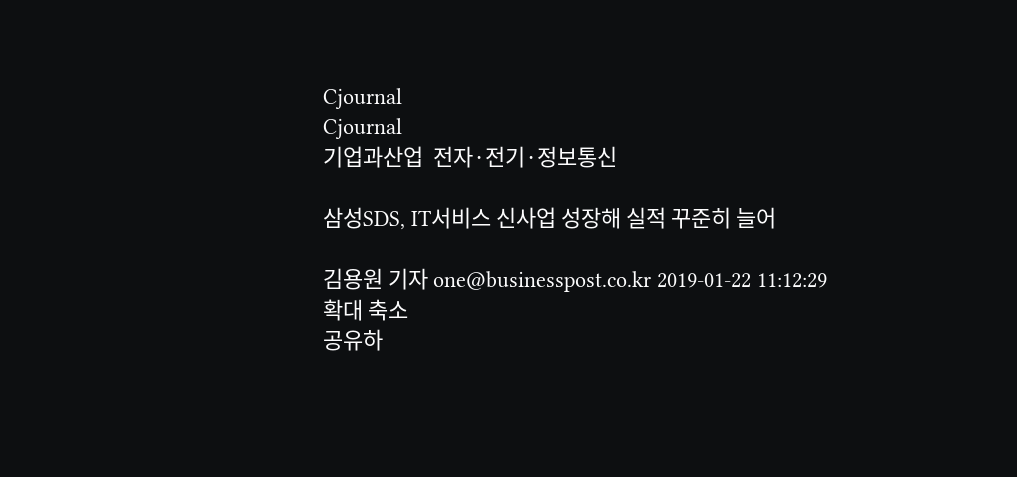Cjournal
Cjournal
기업과산업  전자·전기·정보통신

삼성SDS, IT서비스 신사업 성장해 실적 꾸준히 늘어

김용원 기자 one@businesspost.co.kr 2019-01-22 11:12:29
확대 축소
공유하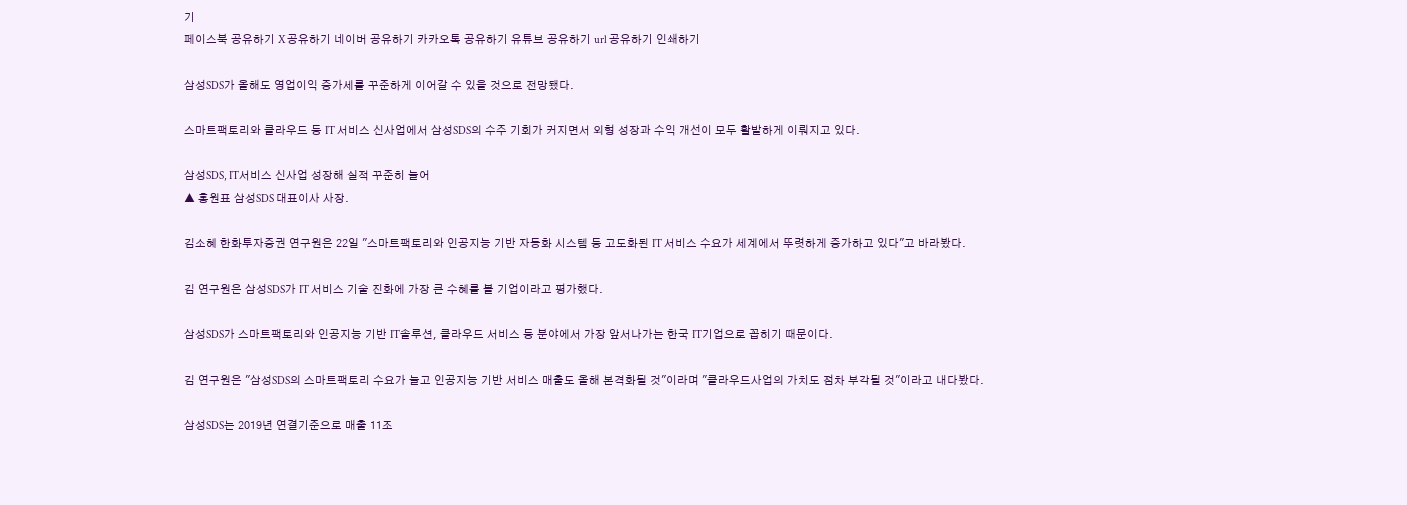기
페이스북 공유하기 X 공유하기 네이버 공유하기 카카오톡 공유하기 유튜브 공유하기 url 공유하기 인쇄하기

삼성SDS가 올해도 영업이익 증가세를 꾸준하게 이어갈 수 있을 것으로 전망됐다.

스마트팩토리와 클라우드 등 IT 서비스 신사업에서 삼성SDS의 수주 기회가 커지면서 외형 성장과 수익 개선이 모두 활발하게 이뤄지고 있다.

삼성SDS, IT서비스 신사업 성장해 실적 꾸준히 늘어
▲ 홍원표 삼성SDS 대표이사 사장.

김소혜 한화투자증권 연구원은 22일 "스마트팩토리와 인공지능 기반 자동화 시스템 등 고도화된 IT 서비스 수요가 세계에서 뚜렷하게 증가하고 있다"고 바라봤다.

김 연구원은 삼성SDS가 IT 서비스 기술 진화에 가장 큰 수혜를 볼 기업이라고 평가했다.

삼성SDS가 스마트팩토리와 인공지능 기반 IT솔루션, 클라우드 서비스 등 분야에서 가장 앞서나가는 한국 IT기업으로 꼽히기 때문이다.

김 연구원은 "삼성SDS의 스마트팩토리 수요가 늘고 인공지능 기반 서비스 매출도 올해 본격화될 것"이라며 "클라우드사업의 가치도 점차 부각될 것"이라고 내다봤다.

삼성SDS는 2019년 연결기준으로 매출 11조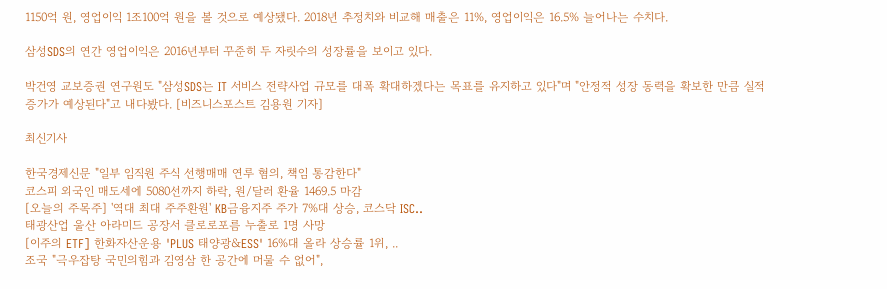1150억 원, 영업이익 1조100억 원을 볼 것으로 예상됐다. 2018년 추정치와 비교해 매출은 11%, 영업이익은 16.5% 늘어나는 수치다.

삼성SDS의 연간 영업이익은 2016년부터 꾸준히 두 자릿수의 성장률을 보이고 있다.

박건영 교보증권 연구원도 "삼성SDS는 IT 서비스 전략사업 규모를 대폭 확대하겠다는 목표를 유지하고 있다"며 "안정적 성장 동력을 확보한 만큼 실적 증가가 예상된다"고 내다봤다. [비즈니스포스트 김용원 기자]

최신기사

한국경제신문 "일부 임직원 주식 선행매매 연루 혐의, 책임 통감한다"
코스피 외국인 매도세에 5080선까지 하락, 원/달러 환율 1469.5 마감
[오늘의 주목주] '역대 최대 주주환원' KB금융지주 주가 7%대 상승, 코스닥 ISC..
태광산업 울산 아라미드 공장서 클로로포름 누출로 1명 사망
[이주의 ETF] 한화자산운용 'PLUS 태양광&ESS' 16%대 올라 상승률 1위, ..
조국 "극우잡탕 국민의힘과 김영삼 한 공간에 머물 수 없어",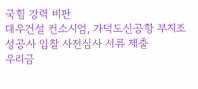국힘 강력 비판
대우건설 컨소시엄, 가덕도신공항 부지조성공사 입찰 사전심사 서류 제출
우리금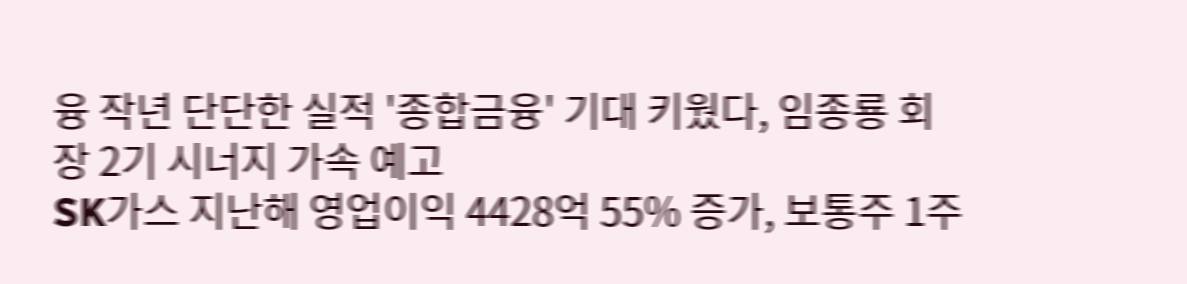융 작년 단단한 실적 '종합금융' 기대 키웠다, 임종룡 회장 2기 시너지 가속 예고
SK가스 지난해 영업이익 4428억 55% 증가, 보통주 1주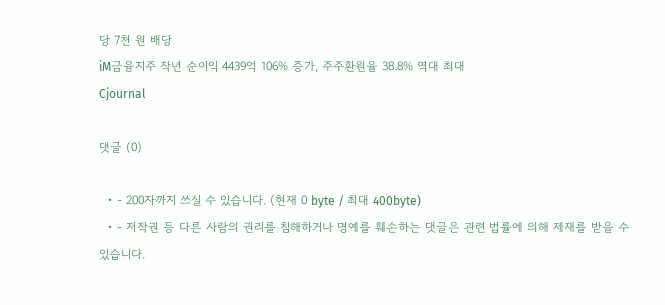당 7천 원 배당
iM금융지주 작년 순이익 4439억 106% 증가, 주주환원율 38.8% 역대 최대
Cjournal

댓글 (0)

  • - 200자까지 쓰실 수 있습니다. (현재 0 byte / 최대 400byte)
  • - 저작권 등 다른 사람의 권리를 침해하거나 명예를 훼손하는 댓글은 관련 법률에 의해 제재를 받을 수 있습니다.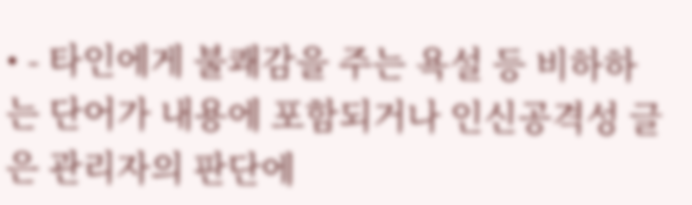• - 타인에게 불쾌감을 주는 욕설 등 비하하는 단어가 내용에 포함되거나 인신공격성 글은 관리자의 판단에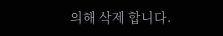의해 삭제 합니다.